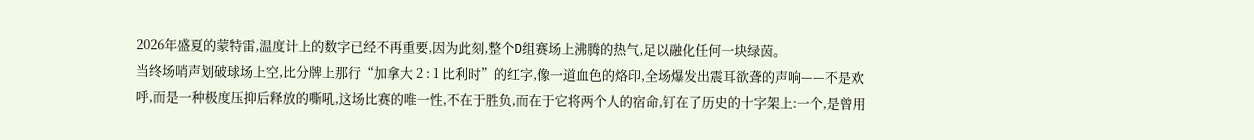2026年盛夏的蒙特雷,温度计上的数字已经不再重要,因为此刻,整个D组赛场上沸腾的热气,足以融化任何一块绿茵。
当终场哨声划破球场上空,比分牌上那行“加拿大 2 : 1 比利时”的红字,像一道血色的烙印,全场爆发出震耳欲聋的声响——不是欢呼,而是一种极度压抑后释放的嘶吼,这场比赛的唯一性,不在于胜负,而在于它将两个人的宿命,钉在了历史的十字架上:一个,是曾用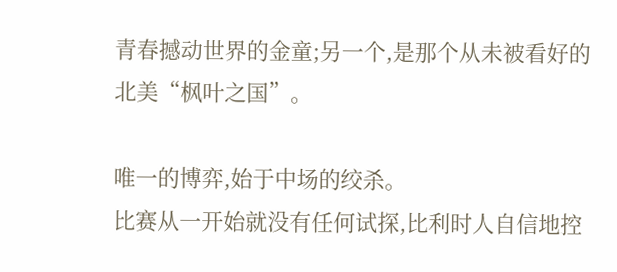青春撼动世界的金童;另一个,是那个从未被看好的北美“枫叶之国”。

唯一的博弈,始于中场的绞杀。
比赛从一开始就没有任何试探,比利时人自信地控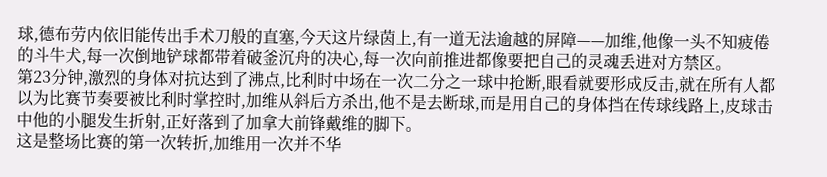球,德布劳内依旧能传出手术刀般的直塞,今天这片绿茵上,有一道无法逾越的屏障——加维,他像一头不知疲倦的斗牛犬,每一次倒地铲球都带着破釜沉舟的决心,每一次向前推进都像要把自己的灵魂丢进对方禁区。
第23分钟,激烈的身体对抗达到了沸点,比利时中场在一次二分之一球中抢断,眼看就要形成反击,就在所有人都以为比赛节奏要被比利时掌控时,加维从斜后方杀出,他不是去断球,而是用自己的身体挡在传球线路上,皮球击中他的小腿发生折射,正好落到了加拿大前锋戴维的脚下。
这是整场比赛的第一次转折,加维用一次并不华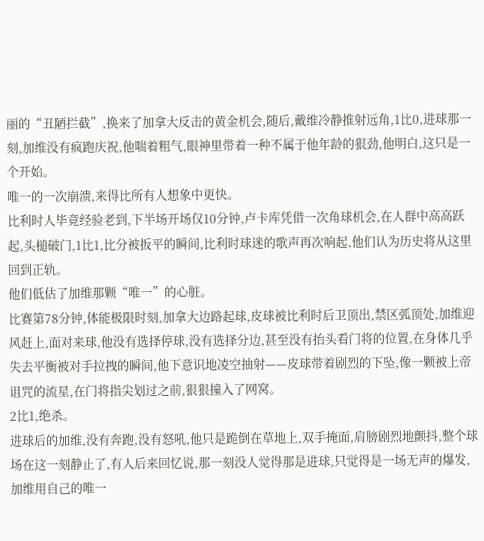丽的“丑陋拦截”,换来了加拿大反击的黄金机会,随后,戴维冷静推射远角,1比0,进球那一刻,加维没有疯跑庆祝,他喘着粗气,眼神里带着一种不属于他年龄的狠劲,他明白,这只是一个开始。
唯一的一次崩溃,来得比所有人想象中更快。
比利时人毕竟经验老到,下半场开场仅10分钟,卢卡库凭借一次角球机会,在人群中高高跃起,头槌破门,1比1,比分被扳平的瞬间,比利时球迷的歌声再次响起,他们认为历史将从这里回到正轨。
他们低估了加维那颗“唯一”的心脏。
比赛第78分钟,体能极限时刻,加拿大边路起球,皮球被比利时后卫顶出,禁区弧顶处,加维迎风赶上,面对来球,他没有选择停球,没有选择分边,甚至没有抬头看门将的位置,在身体几乎失去平衡被对手拉拽的瞬间,他下意识地凌空抽射——皮球带着剧烈的下坠,像一颗被上帝诅咒的流星,在门将指尖划过之前,狠狠撞入了网窝。
2比1,绝杀。
进球后的加维,没有奔跑,没有怒吼,他只是跪倒在草地上,双手掩面,肩膀剧烈地颤抖,整个球场在这一刻静止了,有人后来回忆说,那一刻没人觉得那是进球,只觉得是一场无声的爆发,加维用自己的唯一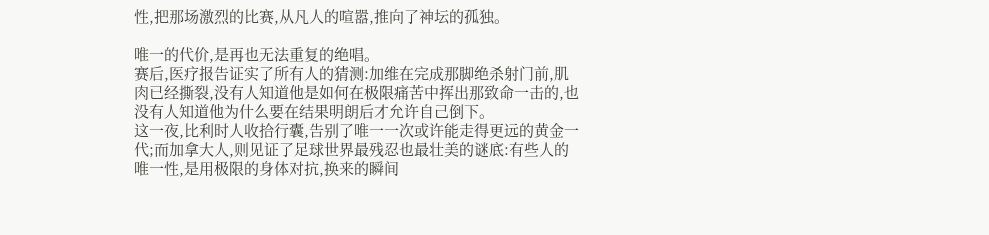性,把那场激烈的比赛,从凡人的喧嚣,推向了神坛的孤独。

唯一的代价,是再也无法重复的绝唱。
赛后,医疗报告证实了所有人的猜测:加维在完成那脚绝杀射门前,肌肉已经撕裂,没有人知道他是如何在极限痛苦中挥出那致命一击的,也没有人知道他为什么要在结果明朗后才允许自己倒下。
这一夜,比利时人收拾行囊,告别了唯一一次或许能走得更远的黄金一代;而加拿大人,则见证了足球世界最残忍也最壮美的谜底:有些人的唯一性,是用极限的身体对抗,换来的瞬间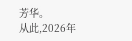芳华。
从此,2026年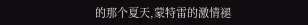的那个夏天,蒙特雷的激情褪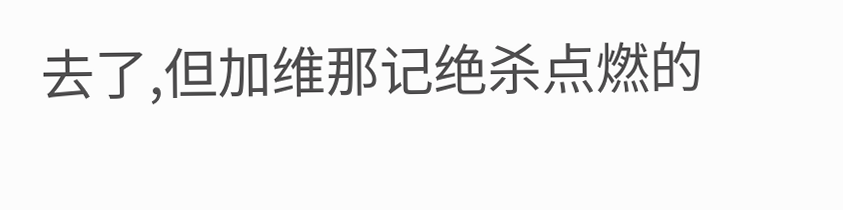去了,但加维那记绝杀点燃的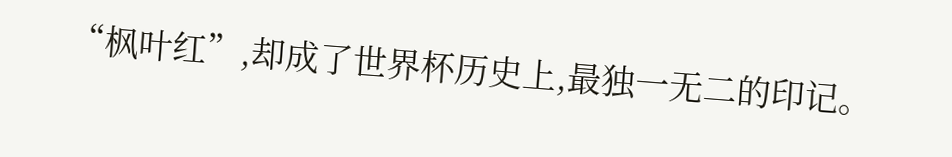“枫叶红”,却成了世界杯历史上,最独一无二的印记。